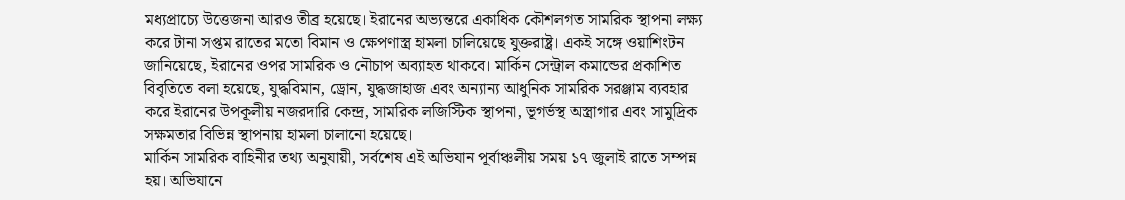মধ্যপ্রাচ্যে উত্তেজনা আরও তীব্র হয়েছে। ইরানের অভ্যন্তরে একাধিক কৌশলগত সামরিক স্থাপনা লক্ষ্য করে টানা সপ্তম রাতের মতো বিমান ও ক্ষেপণাস্ত্র হামলা চালিয়েছে যুক্তরাষ্ট্র। একই সঙ্গে ওয়াশিংটন জানিয়েছে, ইরানের ওপর সামরিক ও নৌচাপ অব্যাহত থাকবে। মার্কিন সেন্ট্রাল কমান্ডের প্রকাশিত বিবৃতিতে বলা হয়েছে, যুদ্ধবিমান, ড্রোন, যুদ্ধজাহাজ এবং অন্যান্য আধুনিক সামরিক সরঞ্জাম ব্যবহার করে ইরানের উপকূলীয় নজরদারি কেন্দ্র, সামরিক লজিস্টিক স্থাপনা, ভূগর্ভস্থ অস্ত্রাগার এবং সামুদ্রিক সক্ষমতার বিভিন্ন স্থাপনায় হামলা চালানো হয়েছে।
মার্কিন সামরিক বাহিনীর তথ্য অনুযায়ী, সর্বশেষ এই অভিযান পূর্বাঞ্চলীয় সময় ১৭ জুলাই রাতে সম্পন্ন হয়। অভিযানে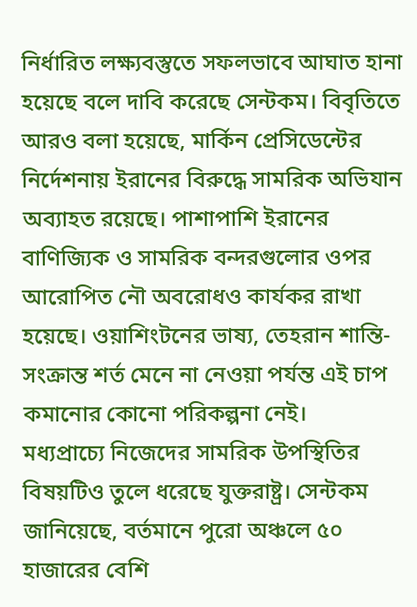নির্ধারিত লক্ষ্যবস্তুতে সফলভাবে আঘাত হানা হয়েছে বলে দাবি করেছে সেন্টকম। বিবৃতিতে আরও বলা হয়েছে, মার্কিন প্রেসিডেন্টের নির্দেশনায় ইরানের বিরুদ্ধে সামরিক অভিযান অব্যাহত রয়েছে। পাশাপাশি ইরানের বাণিজ্যিক ও সামরিক বন্দরগুলোর ওপর আরোপিত নৌ অবরোধও কার্যকর রাখা হয়েছে। ওয়াশিংটনের ভাষ্য, তেহরান শান্তি-সংক্রান্ত শর্ত মেনে না নেওয়া পর্যন্ত এই চাপ কমানোর কোনো পরিকল্পনা নেই।
মধ্যপ্রাচ্যে নিজেদের সামরিক উপস্থিতির বিষয়টিও তুলে ধরেছে যুক্তরাষ্ট্র। সেন্টকম জানিয়েছে, বর্তমানে পুরো অঞ্চলে ৫০ হাজারের বেশি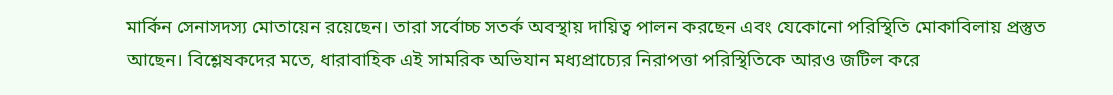মার্কিন সেনাসদস্য মোতায়েন রয়েছেন। তারা সর্বোচ্চ সতর্ক অবস্থায় দায়িত্ব পালন করছেন এবং যেকোনো পরিস্থিতি মোকাবিলায় প্রস্তুত আছেন। বিশ্লেষকদের মতে, ধারাবাহিক এই সামরিক অভিযান মধ্যপ্রাচ্যের নিরাপত্তা পরিস্থিতিকে আরও জটিল করে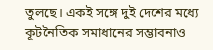তুলছে। একই সঙ্গে দুই দেশের মধ্যে কূটনৈতিক সমাধানের সম্ভাবনাও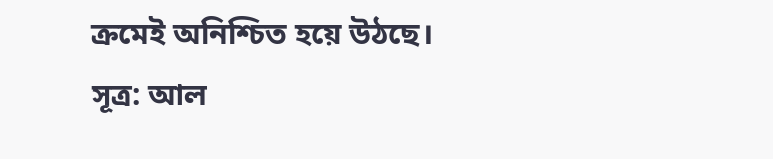ক্রমেই অনিশ্চিত হয়ে উঠছে।
সূত্র: আল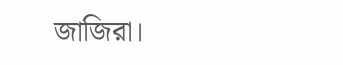জাজিরা।